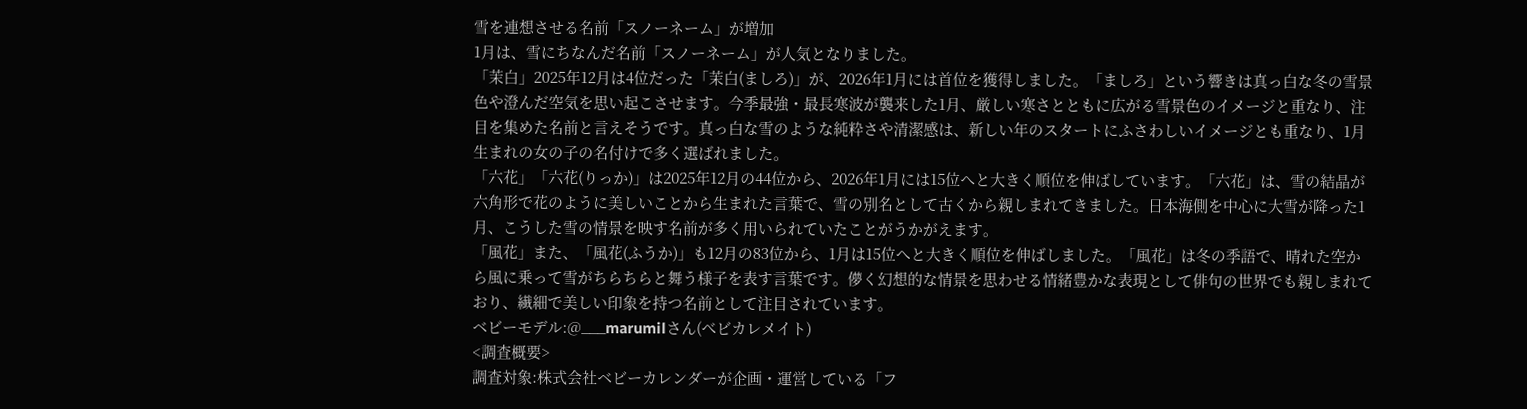雪を連想させる名前「スノーネーム」が増加
1月は、雪にちなんだ名前「スノーネーム」が人気となりました。
「茉白」2025年12月は4位だった「茉白(ましろ)」が、2026年1月には首位を獲得しました。「ましろ」という響きは真っ白な冬の雪景色や澄んだ空気を思い起こさせます。今季最強・最長寒波が襲来した1月、厳しい寒さとともに広がる雪景色のイメージと重なり、注目を集めた名前と言えそうです。真っ白な雪のような純粋さや清潔感は、新しい年のスタートにふさわしいイメージとも重なり、1月生まれの女の子の名付けで多く選ばれました。
「六花」「六花(りっか)」は2025年12月の44位から、2026年1月には15位へと大きく順位を伸ばしています。「六花」は、雪の結晶が六角形で花のように美しいことから生まれた言葉で、雪の別名として古くから親しまれてきました。日本海側を中心に大雪が降った1月、こうした雪の情景を映す名前が多く用いられていたことがうかがえます。
「風花」また、「風花(ふうか)」も12月の83位から、1月は15位へと大きく順位を伸ばしました。「風花」は冬の季語で、晴れた空から風に乗って雪がちらちらと舞う様子を表す言葉です。儚く幻想的な情景を思わせる情緒豊かな表現として俳句の世界でも親しまれており、繊細で美しい印象を持つ名前として注目されています。
ベビーモデル:@___marumilさん(べビカレメイト)
<調査概要>
調査対象:株式会社ベビーカレンダーが企画・運営している「フ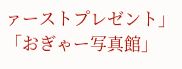ァーストプレゼント」「おぎゃー写真館」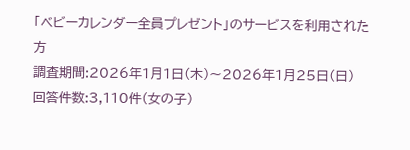「ベビーカレンダー全員プレゼント」のサービスを利用された方
調査期間:2026年1月1日(木)〜2026年1月25日(日)
回答件数:3,110件(女の子)